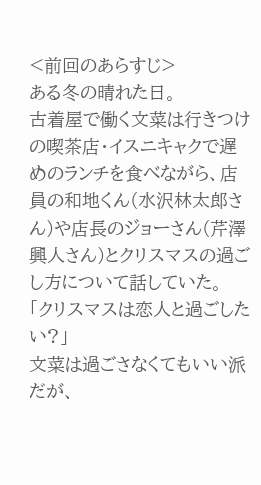<前回のあらすじ>
ある冬の晴れた日。
古着屋で働く文菜は行きつけの喫茶店・イスニキャクで遅めのランチを食べながら、店員の和地くん(水沢林太郎さん)や店長のジョーさん(芹澤興人さん)とクリスマスの過ごし方について話していた。
「クリスマスは恋人と過ごしたい?」
文菜は過ごさなくてもいい派だが、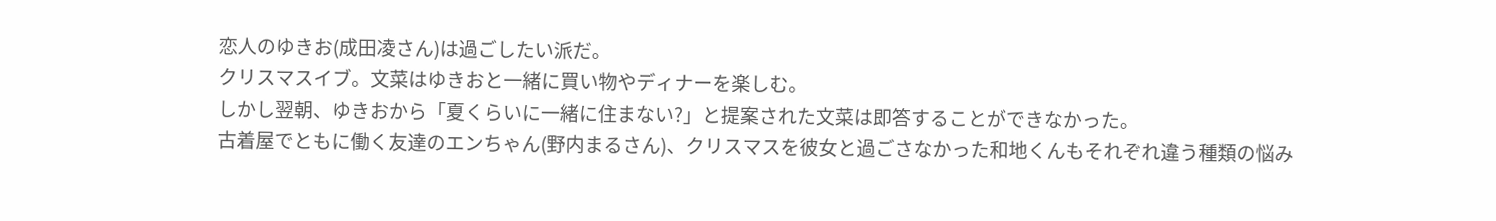恋人のゆきお(成田凌さん)は過ごしたい派だ。
クリスマスイブ。文菜はゆきおと一緒に買い物やディナーを楽しむ。
しかし翌朝、ゆきおから「夏くらいに一緒に住まない?」と提案された文菜は即答することができなかった。
古着屋でともに働く友達のエンちゃん(野内まるさん)、クリスマスを彼女と過ごさなかった和地くんもそれぞれ違う種類の悩み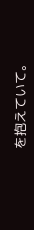を抱えていて。